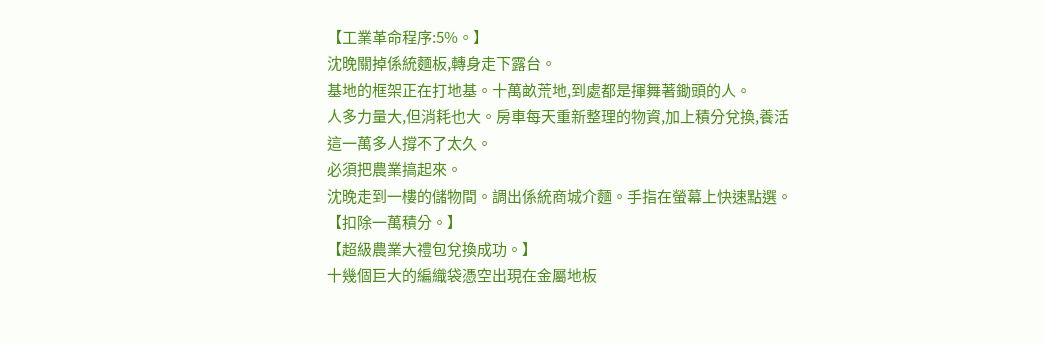【工業革命程序:5%。】
沈晚關掉係統麵板,轉身走下露台。
基地的框架正在打地基。十萬畝荒地,到處都是揮舞著鋤頭的人。
人多力量大,但消耗也大。房車每天重新整理的物資,加上積分兌換,養活這一萬多人撐不了太久。
必須把農業搞起來。
沈晚走到一樓的儲物間。調出係統商城介麵。手指在螢幕上快速點選。
【扣除一萬積分。】
【超級農業大禮包兌換成功。】
十幾個巨大的編織袋憑空出現在金屬地板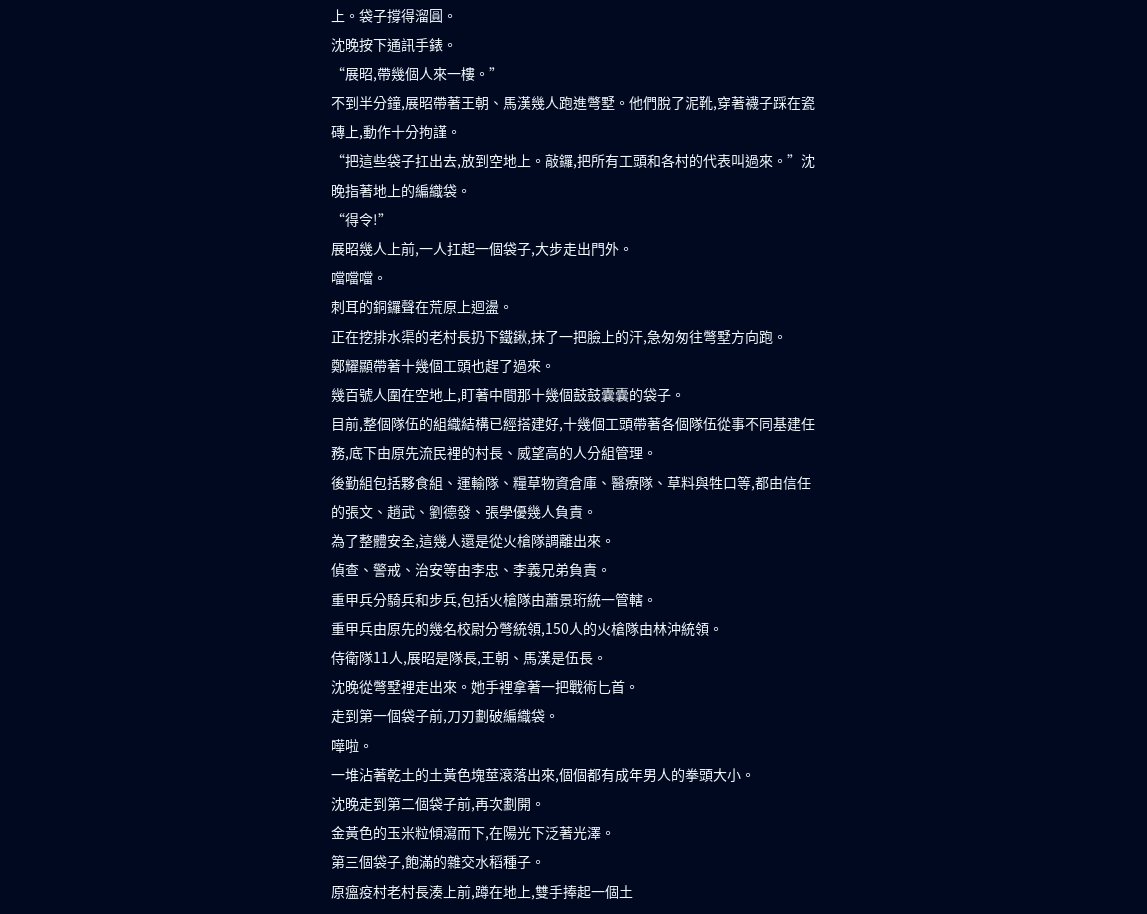上。袋子撐得溜圓。
沈晚按下通訊手錶。
“展昭,帶幾個人來一樓。”
不到半分鐘,展昭帶著王朝、馬漢幾人跑進彆墅。他們脫了泥靴,穿著襪子踩在瓷磚上,動作十分拘謹。
“把這些袋子扛出去,放到空地上。敲鑼,把所有工頭和各村的代表叫過來。”沈晚指著地上的編織袋。
“得令!”
展昭幾人上前,一人扛起一個袋子,大步走出門外。
噹噹噹。
刺耳的銅鑼聲在荒原上迴盪。
正在挖排水渠的老村長扔下鐵鍬,抹了一把臉上的汗,急匆匆往彆墅方向跑。
鄭耀顯帶著十幾個工頭也趕了過來。
幾百號人圍在空地上,盯著中間那十幾個鼓鼓囊囊的袋子。
目前,整個隊伍的組織結構已經搭建好,十幾個工頭帶著各個隊伍從事不同基建任務,底下由原先流民裡的村長、威望高的人分組管理。
後勤組包括夥食組、運輸隊、糧草物資倉庫、醫療隊、草料與牲口等,都由信任的張文、趙武、劉德發、張學優幾人負責。
為了整體安全,這幾人還是從火槍隊調離出來。
偵查、警戒、治安等由李忠、李義兄弟負責。
重甲兵分騎兵和步兵,包括火槍隊由蕭景珩統一管轄。
重甲兵由原先的幾名校尉分彆統領,150人的火槍隊由林沖統領。
侍衛隊11人,展昭是隊長,王朝、馬漢是伍長。
沈晚從彆墅裡走出來。她手裡拿著一把戰術匕首。
走到第一個袋子前,刀刃劃破編織袋。
嘩啦。
一堆沾著乾土的土黃色塊莖滾落出來,個個都有成年男人的拳頭大小。
沈晚走到第二個袋子前,再次劃開。
金黃色的玉米粒傾瀉而下,在陽光下泛著光澤。
第三個袋子,飽滿的雜交水稻種子。
原瘟疫村老村長湊上前,蹲在地上,雙手捧起一個土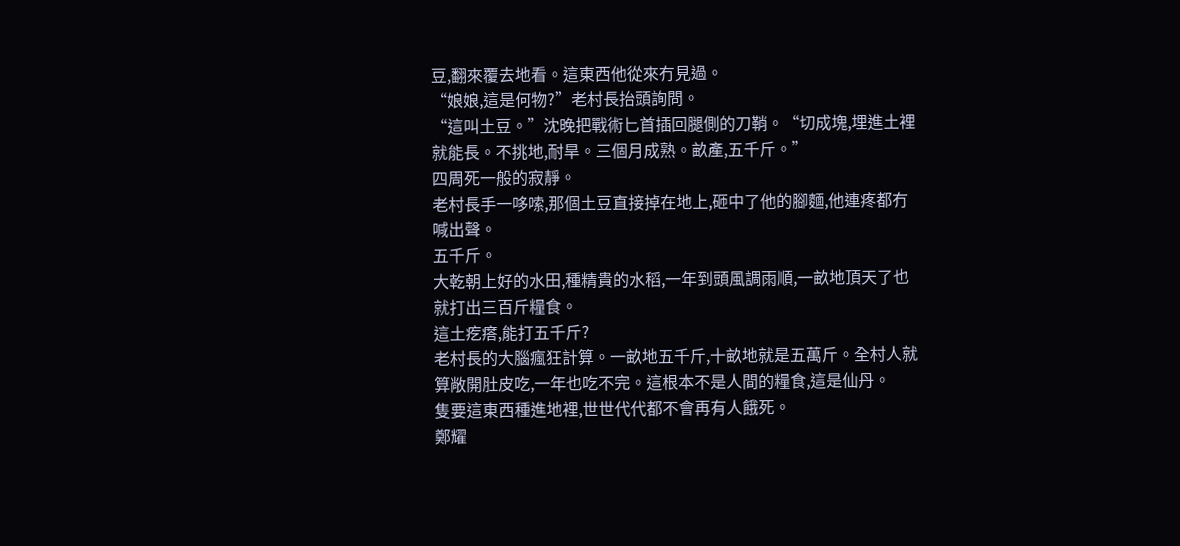豆,翻來覆去地看。這東西他從來冇見過。
“娘娘,這是何物?”老村長抬頭詢問。
“這叫土豆。”沈晚把戰術匕首插回腿側的刀鞘。“切成塊,埋進土裡就能長。不挑地,耐旱。三個月成熟。畝產,五千斤。”
四周死一般的寂靜。
老村長手一哆嗦,那個土豆直接掉在地上,砸中了他的腳麵,他連疼都冇喊出聲。
五千斤。
大乾朝上好的水田,種精貴的水稻,一年到頭風調雨順,一畝地頂天了也就打出三百斤糧食。
這土疙瘩,能打五千斤?
老村長的大腦瘋狂計算。一畝地五千斤,十畝地就是五萬斤。全村人就算敞開肚皮吃,一年也吃不完。這根本不是人間的糧食,這是仙丹。
隻要這東西種進地裡,世世代代都不會再有人餓死。
鄭耀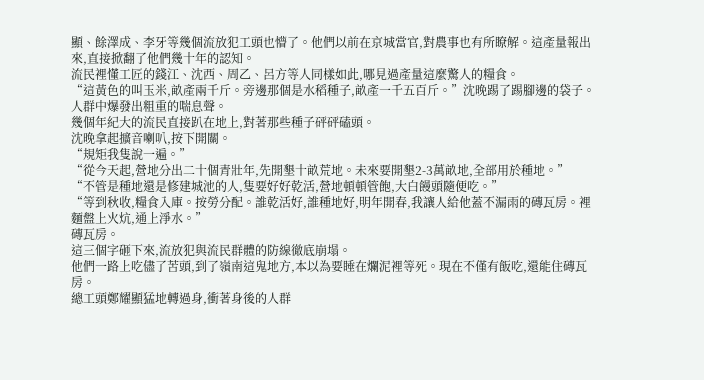顯、餘澤成、李牙等幾個流放犯工頭也懵了。他們以前在京城當官,對農事也有所瞭解。這產量報出來,直接掀翻了他們幾十年的認知。
流民裡懂工匠的錢江、沈西、周乙、呂方等人同樣如此,哪見過產量這麼驚人的糧食。
“這黃色的叫玉米,畝產兩千斤。旁邊那個是水稻種子,畝產一千五百斤。”沈晚踢了踢腳邊的袋子。
人群中爆發出粗重的喘息聲。
幾個年紀大的流民直接趴在地上,對著那些種子砰砰磕頭。
沈晚拿起擴音喇叭,按下開關。
“規矩我隻說一遍。”
“從今天起,營地分出二十個青壯年,先開墾十畝荒地。未來要開墾2-3萬畝地,全部用於種地。”
“不管是種地還是修建城池的人,隻要好好乾活,營地頓頓管飽,大白饅頭隨便吃。”
“等到秋收,糧食入庫。按勞分配。誰乾活好,誰種地好,明年開春,我讓人給他蓋不漏雨的磚瓦房。裡麵盤上火炕,通上淨水。”
磚瓦房。
這三個字砸下來,流放犯與流民群體的防線徹底崩塌。
他們一路上吃儘了苦頭,到了嶺南這鬼地方,本以為要睡在爛泥裡等死。現在不僅有飯吃,還能住磚瓦房。
總工頭鄭耀顯猛地轉過身,衝著身後的人群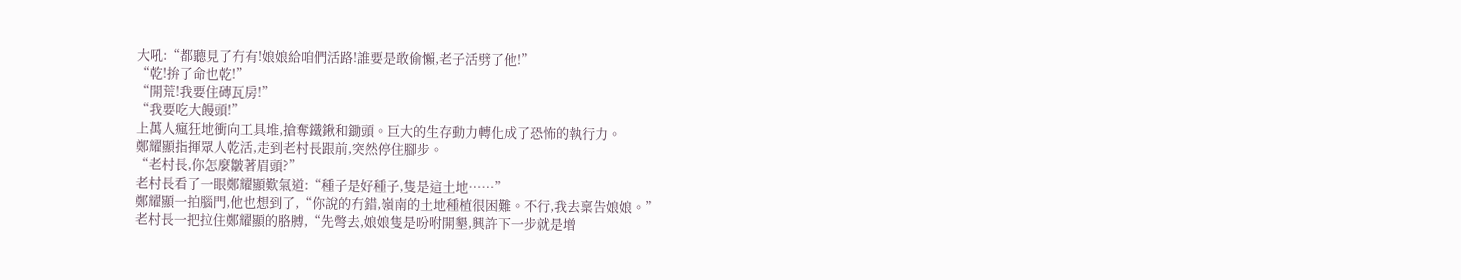大吼:“都聽見了冇有!娘娘給咱們活路!誰要是敢偷懶,老子活劈了他!”
“乾!拚了命也乾!”
“開荒!我要住磚瓦房!”
“我要吃大饅頭!”
上萬人瘋狂地衝向工具堆,搶奪鐵鍬和鋤頭。巨大的生存動力轉化成了恐怖的執行力。
鄭耀顯指揮眾人乾活,走到老村長跟前,突然停住腳步。
“老村長,你怎麼皺著眉頭?”
老村長看了一眼鄭耀顯歎氣道:“種子是好種子,隻是這土地……”
鄭耀顯一拍腦門,他也想到了,“你說的冇錯,嶺南的土地種植很困難。不行,我去稟告娘娘。”
老村長一把拉住鄭耀顯的胳膊,“先彆去,娘娘隻是吩咐開墾,興許下一步就是增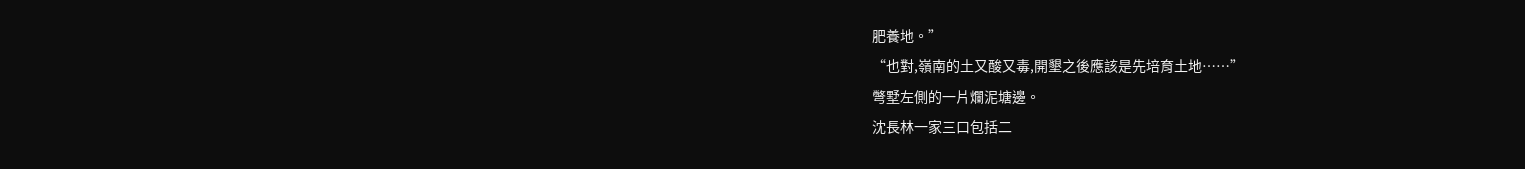肥養地。”
“也對,嶺南的土又酸又毒,開墾之後應該是先培育土地……”
彆墅左側的一片爛泥塘邊。
沈長林一家三口包括二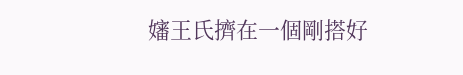嬸王氏擠在一個剛搭好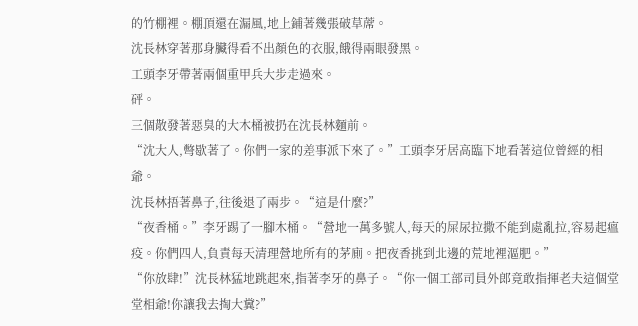的竹棚裡。棚頂還在漏風,地上鋪著幾張破草蓆。
沈長林穿著那身臟得看不出顏色的衣服,餓得兩眼發黑。
工頭李牙帶著兩個重甲兵大步走過來。
砰。
三個散發著惡臭的大木桶被扔在沈長林麵前。
“沈大人,彆歇著了。你們一家的差事派下來了。”工頭李牙居高臨下地看著這位曾經的相爺。
沈長林捂著鼻子,往後退了兩步。“這是什麼?”
“夜香桶。”李牙踢了一腳木桶。“營地一萬多號人,每天的屎尿拉撒不能到處亂拉,容易起瘟疫。你們四人,負責每天清理營地所有的茅廁。把夜香挑到北邊的荒地裡漚肥。”
“你放肆!”沈長林猛地跳起來,指著李牙的鼻子。“你一個工部司員外郎竟敢指揮老夫這個堂堂相爺!你讓我去掏大糞?”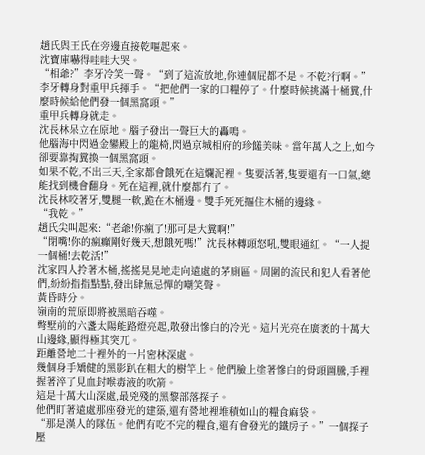趙氏與王氏在旁邊直接乾嘔起來。
沈寶庫嚇得哇哇大哭。
“相爺?”李牙冷笑一聲。“到了這流放地,你連個屁都不是。不乾?行啊。”
李牙轉身對重甲兵揮手。“把他們一家的口糧停了。什麼時候挑滿十桶糞,什麼時候給他們發一個黑窩頭。”
重甲兵轉身就走。
沈長林呆立在原地。腦子發出一聲巨大的轟鳴。
他腦海中閃過金鑾殿上的龍椅,閃過京城相府的珍饈美味。當年萬人之上,如今卻要靠掏糞換一個黑窩頭。
如果不乾,不出三天,全家都會餓死在這爛泥裡。隻要活著,隻要還有一口氣,總能找到機會翻身。死在這裡,就什麼都冇了。
沈長林咬著牙,雙腿一軟,跪在木桶邊。雙手死死摳住木桶的邊緣。
“我乾。”
趙氏尖叫起來:“老爺!你瘋了!那可是大糞啊!”
“閉嘴!你的瘋癲剛好幾天,想餓死嗎!”沈長林轉頭怒吼,雙眼通紅。“一人提一個桶!去乾活!”
沈家四人拎著木桶,搖搖晃晃地走向遠處的茅廁區。周圍的流民和犯人看著他們,紛紛指指點點,發出肆無忌憚的嘲笑聲。
黃昏時分。
嶺南的荒原即將被黑暗吞噬。
彆墅前的六盞太陽能路燈亮起,散發出慘白的冷光。這片光亮在廣袤的十萬大山邊緣,顯得極其突兀。
距離營地二十裡外的一片密林深處。
幾個身手矯健的黑影趴在粗大的樹竿上。他們臉上塗著慘白的骨頭圖騰,手裡握著淬了見血封喉毒液的吹箭。
這是十萬大山深處,最兇殘的黑黎部落探子。
他們盯著遠處那座發光的建築,還有營地裡堆積如山的糧食麻袋。
“那是漢人的隊伍。他們有吃不完的糧食,還有會發光的鐵房子。”一個探子壓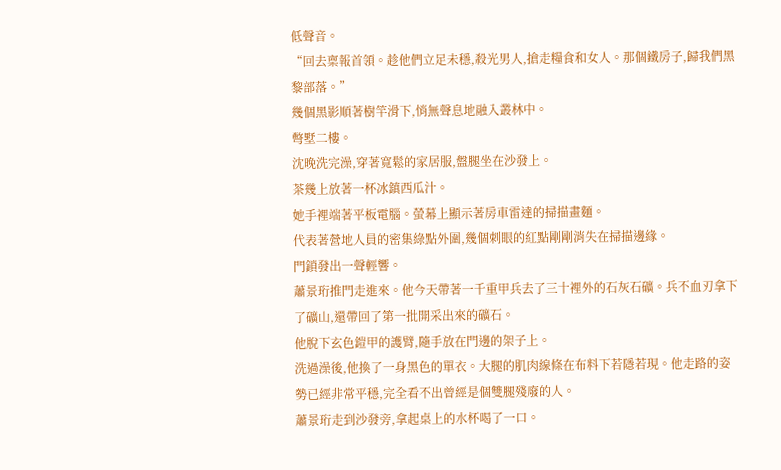低聲音。
“回去稟報首領。趁他們立足未穩,殺光男人,搶走糧食和女人。那個鐵房子,歸我們黑黎部落。”
幾個黑影順著樹竿滑下,悄無聲息地融入叢林中。
彆墅二樓。
沈晚洗完澡,穿著寬鬆的家居服,盤腿坐在沙發上。
茶幾上放著一杯冰鎮西瓜汁。
她手裡端著平板電腦。螢幕上顯示著房車雷達的掃描畫麵。
代表著營地人員的密集綠點外圍,幾個刺眼的紅點剛剛消失在掃描邊緣。
門鎖發出一聲輕響。
蕭景珩推門走進來。他今天帶著一千重甲兵去了三十裡外的石灰石礦。兵不血刃拿下了礦山,還帶回了第一批開采出來的礦石。
他脫下玄色鎧甲的護臂,隨手放在門邊的架子上。
洗過澡後,他換了一身黑色的單衣。大腿的肌肉線條在布料下若隱若現。他走路的姿勢已經非常平穩,完全看不出曾經是個雙腿殘廢的人。
蕭景珩走到沙發旁,拿起桌上的水杯喝了一口。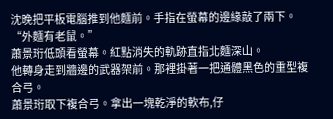沈晚把平板電腦推到他麵前。手指在螢幕的邊緣敲了兩下。
“外麵有老鼠。”
蕭景珩低頭看螢幕。紅點消失的軌跡直指北麵深山。
他轉身走到牆邊的武器架前。那裡掛著一把通體黑色的重型複合弓。
蕭景珩取下複合弓。拿出一塊乾淨的軟布,仔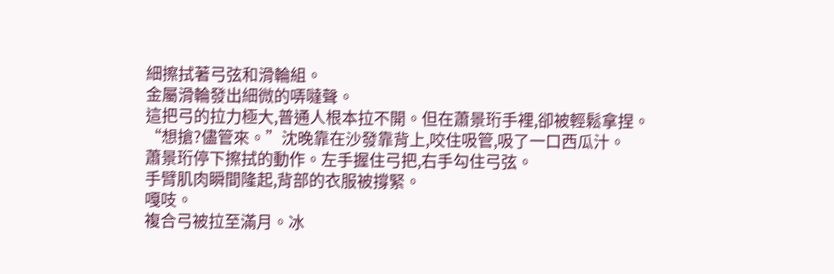細擦拭著弓弦和滑輪組。
金屬滑輪發出細微的哢噠聲。
這把弓的拉力極大,普通人根本拉不開。但在蕭景珩手裡,卻被輕鬆拿捏。
“想搶?儘管來。”沈晚靠在沙發靠背上,咬住吸管,吸了一口西瓜汁。
蕭景珩停下擦拭的動作。左手握住弓把,右手勾住弓弦。
手臂肌肉瞬間隆起,背部的衣服被撐緊。
嘎吱。
複合弓被拉至滿月。冰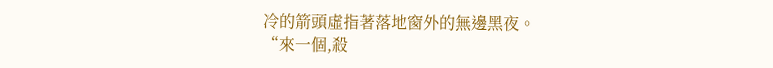冷的箭頭虛指著落地窗外的無邊黑夜。
“來一個,殺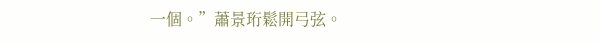一個。”蕭景珩鬆開弓弦。